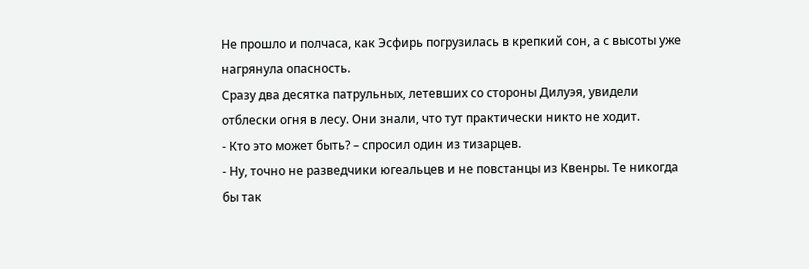Не прошло и полчаса, как Эсфирь погрузилась в крепкий сон, а с высоты уже нагрянула опасность.
Сразу два десятка патрульных, летевших со стороны Дилуэя, увидели отблески огня в лесу. Они знали, что тут практически никто не ходит.
- Кто это может быть? – спросил один из тизарцев.
- Ну, точно не разведчики югеальцев и не повстанцы из Квенры. Те никогда бы так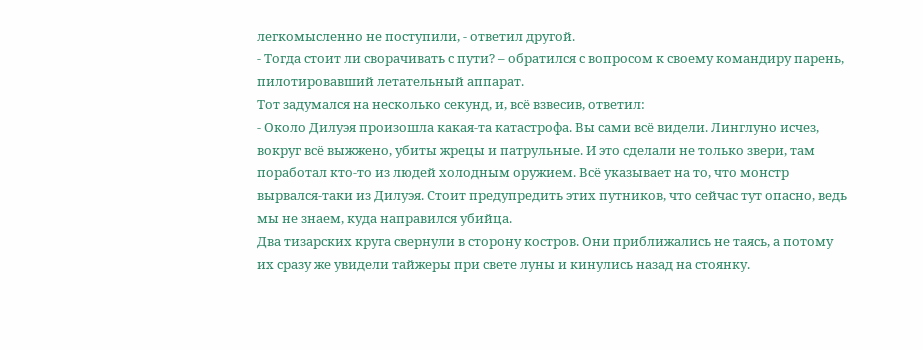легкомысленно не поступили, - ответил другой.
- Тогда стоит ли сворачивать с пути? – обратился с вопросом к своему командиру парень, пилотировавший летательный аппарат.
Тот задумался на несколько секунд, и, всё взвесив, ответил:
- Около Дилуэя произошла какая-та катастрофа. Вы сами всё видели. Линглуно исчез, вокруг всё выжжено, убиты жрецы и патрульные. И это сделали не только звери, там поработал кто-то из людей холодным оружием. Всё указывает на то, что монстр вырвался-таки из Дилуэя. Стоит предупредить этих путников, что сейчас тут опасно, ведь мы не знаем, куда направился убийца.
Два тизарских круга свернули в сторону костров. Они приближались не таясь, а потому их сразу же увидели тайжеры при свете луны и кинулись назад на стоянку.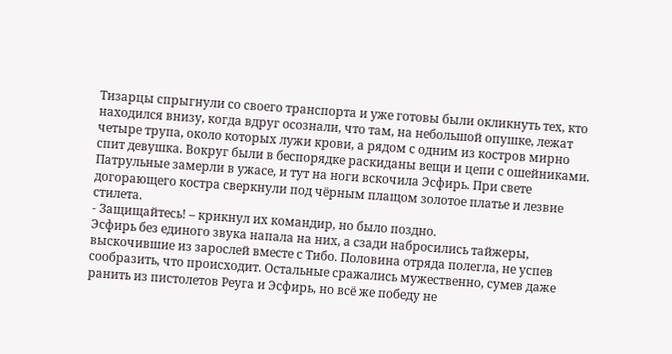Тизарцы спрыгнули со своего транспорта и уже готовы были окликнуть тех, кто находился внизу, когда вдруг осознали, что там, на небольшой опушке, лежат четыре трупа, около которых лужи крови, а рядом с одним из костров мирно спит девушка. Вокруг были в беспорядке раскиданы вещи и цепи с ошейниками.
Патрульные замерли в ужасе, и тут на ноги вскочила Эсфирь. При свете догорающего костра сверкнули под чёрным плащом золотое платье и лезвие стилета.
- Защищайтесь! – крикнул их командир, но было поздно.
Эсфирь без единого звука напала на них, а сзади набросились тайжеры, выскочившие из зарослей вместе с Тибо. Половина отряда полегла, не успев сообразить, что происходит. Остальные сражались мужественно, сумев даже ранить из пистолетов Реуга и Эсфирь, но всё же победу не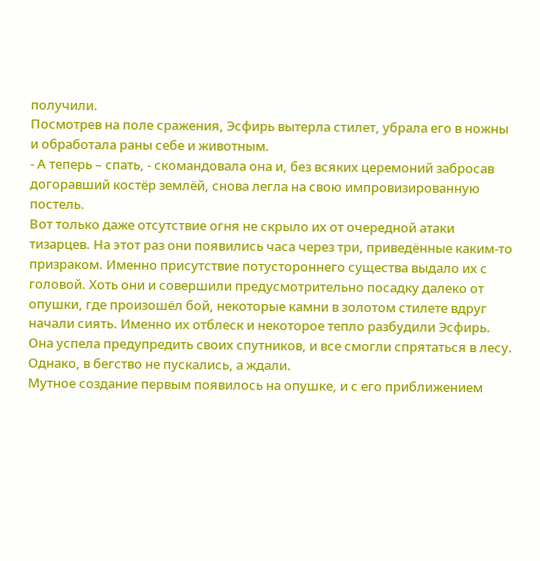получили.
Посмотрев на поле сражения, Эсфирь вытерла стилет, убрала его в ножны и обработала раны себе и животным.
- А теперь – спать, - скомандовала она и, без всяких церемоний забросав догоравший костёр землёй, снова легла на свою импровизированную постель.
Вот только даже отсутствие огня не скрыло их от очередной атаки тизарцев. На этот раз они появились часа через три, приведённые каким-то призраком. Именно присутствие потустороннего существа выдало их с головой. Хоть они и совершили предусмотрительно посадку далеко от опушки, где произошёл бой, некоторые камни в золотом стилете вдруг начали сиять. Именно их отблеск и некоторое тепло разбудили Эсфирь. Она успела предупредить своих спутников, и все смогли спрятаться в лесу. Однако, в бегство не пускались, а ждали.
Мутное создание первым появилось на опушке, и с его приближением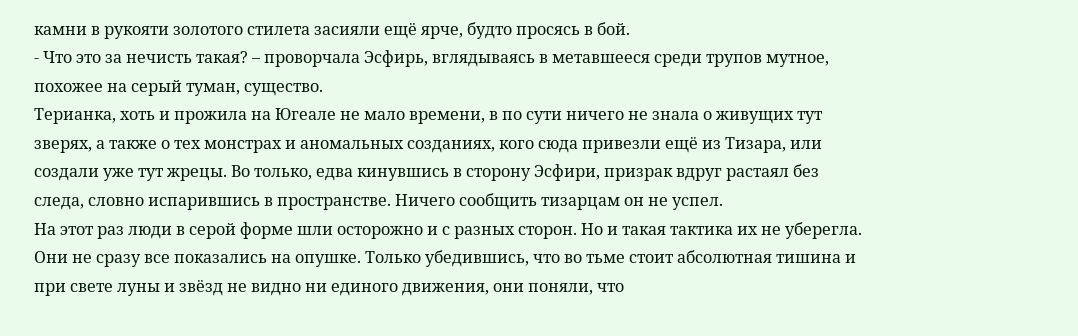камни в рукояти золотого стилета засияли ещё ярче, будто просясь в бой.
- Что это за нечисть такая? – проворчала Эсфирь, вглядываясь в метавшееся среди трупов мутное, похожее на серый туман, существо.
Терианка, хоть и прожила на Югеале не мало времени, в по сути ничего не знала о живущих тут зверях, а также о тех монстрах и аномальных созданиях, кого сюда привезли ещё из Тизара, или создали уже тут жрецы. Во только, едва кинувшись в сторону Эсфири, призрак вдруг растаял без следа, словно испарившись в пространстве. Ничего сообщить тизарцам он не успел.
На этот раз люди в серой форме шли осторожно и с разных сторон. Но и такая тактика их не уберегла. Они не сразу все показались на опушке. Только убедившись, что во тьме стоит абсолютная тишина и при свете луны и звёзд не видно ни единого движения, они поняли, что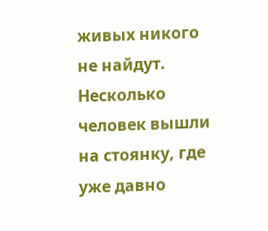живых никого не найдут. Несколько человек вышли на стоянку, где уже давно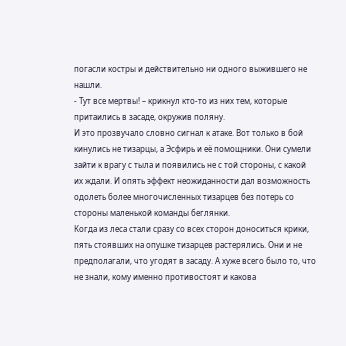погасли костры и действительно ни одного выжившего не нашли.
- Тут все мертвы! – крикнул кто-то из них тем, которые притаились в засаде, окружив поляну.
И это прозвучало словно сигнал к атаке. Вот только в бой кинулись не тизарцы, а Эсфирь и её помощники. Они сумели зайти к врагу с тыла и появились не с той стороны, с какой их ждали. И опять эффект неожиданности дал возможность одолеть более многочисленных тизарцев без потерь со стороны маленькой команды беглянки.
Когда из леса стали сразу со всех сторон доноситься крики, пять стоявших на опушке тизарцев растерялись. Они и не предполагали, что угодят в засаду. А хуже всего было то, что не знали, кому именно противостоят и какова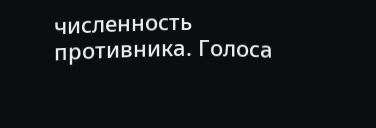численность противника. Голоса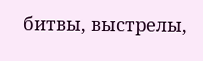битвы, выстрелы,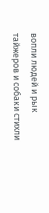вопли людей и рык тайжеров и собаки стихли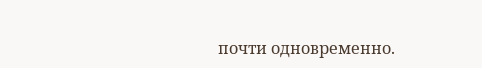почти одновременно.